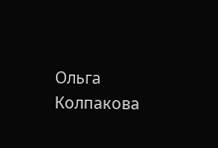Ольга Колпакова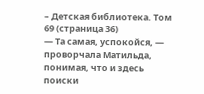– Детская библиотека. Том 69 (страница 36)
— Та самая, успокойся, — проворчала Матильда, понимая, что и здесь поиски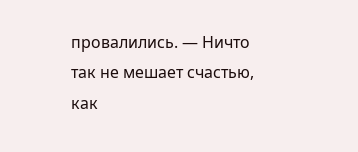провалились. — Ничто так не мешает счастью, как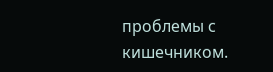проблемы с кишечником.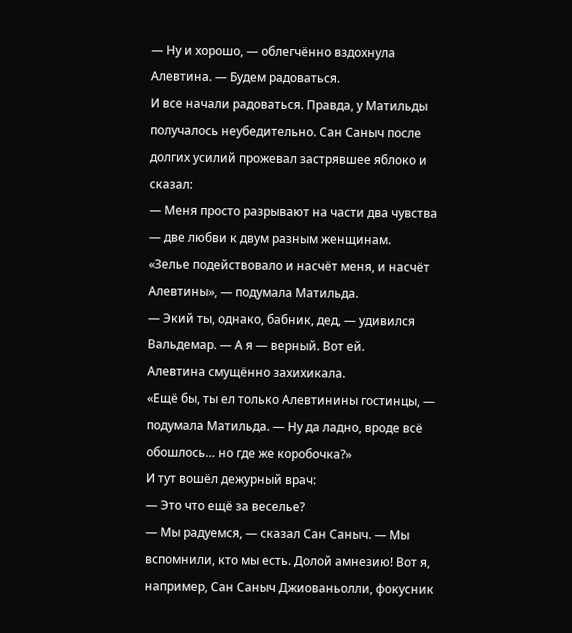— Ну и хорошо, — облегчённо вздохнула Алевтина. — Будем радоваться.
И все начали радоваться. Правда, у Матильды получалось неубедительно. Сан Саныч после долгих усилий прожевал застрявшее яблоко и сказал:
— Меня просто разрывают на части два чувства — две любви к двум разным женщинам.
«Зелье подействовало и насчёт меня, и насчёт Алевтины», — подумала Матильда.
— Экий ты, однако, бабник, дед, — удивился Вальдемар. — А я — верный. Вот ей.
Алевтина смущённо захихикала.
«Ещё бы, ты ел только Алевтинины гостинцы, — подумала Матильда. — Ну да ладно, вроде всё обошлось… но где же коробочка?»
И тут вошёл дежурный врач:
— Это что ещё за веселье?
— Мы радуемся, — сказал Сан Саныч. — Мы вспомнили, кто мы есть. Долой амнезию! Вот я, например, Сан Саныч Джиованьолли, фокусник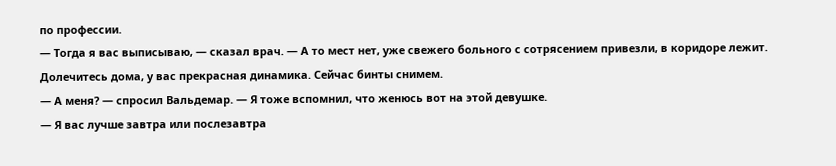по профессии.
— Тогда я вас выписываю, — сказал врач. — А то мест нет, уже свежего больного с сотрясением привезли, в коридоре лежит. Долечитесь дома, у вас прекрасная динамика. Сейчас бинты снимем.
— А меня? — спросил Вальдемар. — Я тоже вспомнил, что женюсь вот на этой девушке.
— Я вас лучше завтра или послезавтра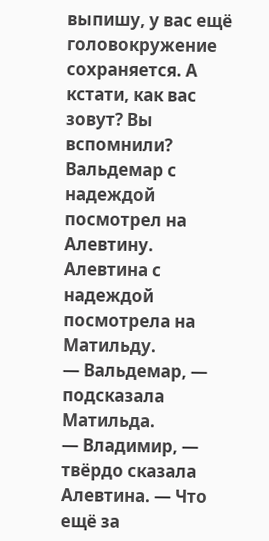выпишу, у вас ещё головокружение сохраняется. А кстати, как вас зовут? Вы вспомнили?
Вальдемар с надеждой посмотрел на Алевтину. Алевтина с надеждой посмотрела на Матильду.
— Вальдемар, — подсказала Матильда.
— Владимир, — твёрдо сказала Алевтина. — Что ещё за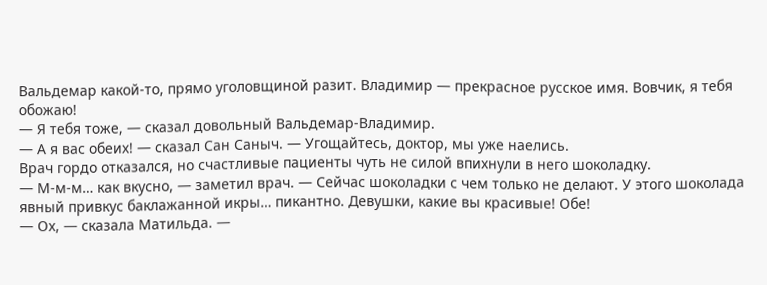Вальдемар какой-то, прямо уголовщиной разит. Владимир — прекрасное русское имя. Вовчик, я тебя обожаю!
— Я тебя тоже, — сказал довольный Вальдемар-Владимир.
— А я вас обеих! — сказал Сан Саныч. — Угощайтесь, доктор, мы уже наелись.
Врач гордо отказался, но счастливые пациенты чуть не силой впихнули в него шоколадку.
— М-м-м… как вкусно, — заметил врач. — Сейчас шоколадки с чем только не делают. У этого шоколада явный привкус баклажанной икры… пикантно. Девушки, какие вы красивые! Обе!
— Ох, — сказала Матильда. —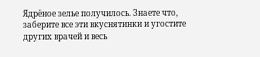Ядрёное зелье получилось. Знаете что, заберите все эти вкуснятинки и угостите других врачей и весь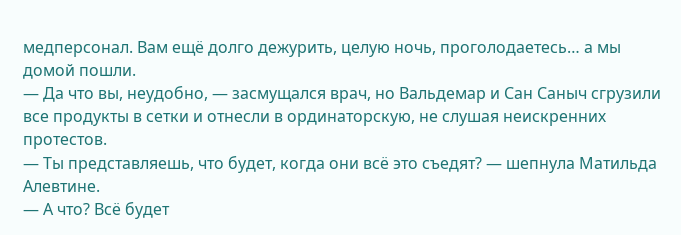медперсонал. Вам ещё долго дежурить, целую ночь, проголодаетесь… а мы домой пошли.
— Да что вы, неудобно, — засмущался врач, но Вальдемар и Сан Саныч сгрузили все продукты в сетки и отнесли в ординаторскую, не слушая неискренних протестов.
— Ты представляешь, что будет, когда они всё это съедят? — шепнула Матильда Алевтине.
— А что? Всё будет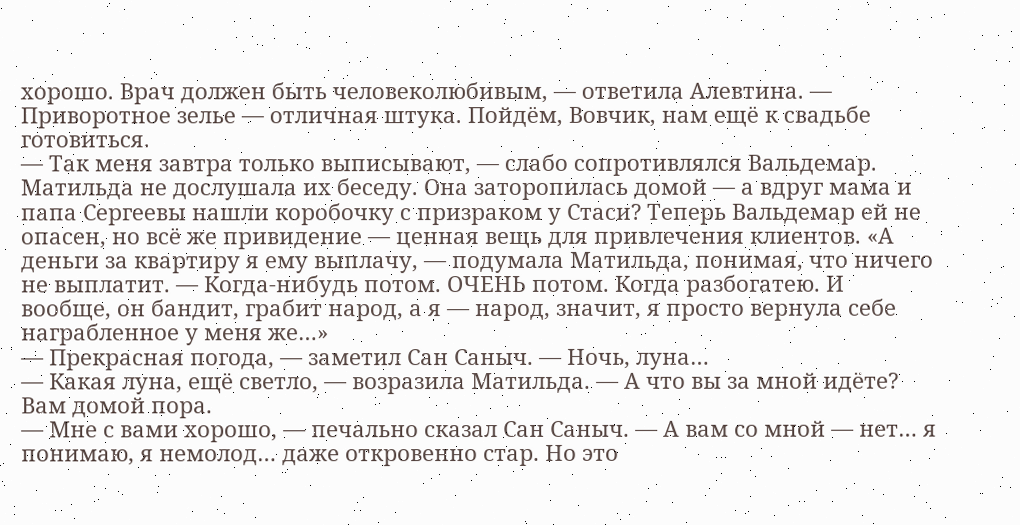хорошо. Врач должен быть человеколюбивым, — ответила Алевтина. — Приворотное зелье — отличная штука. Пойдём, Вовчик, нам ещё к свадьбе готовиться.
— Так меня завтра только выписывают, — слабо сопротивлялся Вальдемар.
Матильда не дослушала их беседу. Она заторопилась домой — а вдруг мама и папа Сергеевы нашли коробочку с призраком у Стаси? Теперь Вальдемар ей не опасен, но всё же привидение — ценная вещь для привлечения клиентов. «А деньги за квартиру я ему выплачу, — подумала Матильда, понимая, что ничего не выплатит. — Когда-нибудь потом. ОЧЕНЬ потом. Когда разбогатею. И вообще, он бандит, грабит народ, а я — народ, значит, я просто вернула себе награбленное у меня же…»
— Прекрасная погода, — заметил Сан Саныч. — Ночь, луна…
— Какая луна, ещё светло, — возразила Матильда. — А что вы за мной идёте? Вам домой пора.
— Мне с вами хорошо, — печально сказал Сан Саныч. — А вам со мной — нет… я понимаю, я немолод… даже откровенно стар. Но это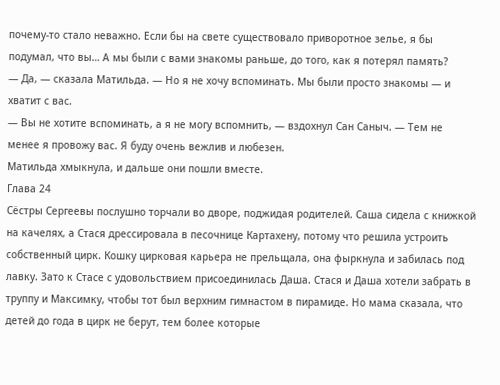почему-то стало неважно. Если бы на свете существовало приворотное зелье, я бы подумал, что вы… А мы были с вами знакомы раньше, до того, как я потерял память?
— Да, — сказала Матильда. — Но я не хочу вспоминать. Мы были просто знакомы — и хватит с вас.
— Вы не хотите вспоминать, а я не могу вспомнить, — вздохнул Сан Саныч. — Тем не менее я провожу вас. Я буду очень вежлив и любезен.
Матильда хмыкнула, и дальше они пошли вместе.
Глава 24
Сёстры Сергеевы послушно торчали во дворе, поджидая родителей. Саша сидела с книжкой на качелях, а Стася дрессировала в песочнице Картахену, потому что решила устроить собственный цирк. Кошку цирковая карьера не прельщала, она фыркнула и забилась под лавку. Зато к Стасе с удовольствием присоединилась Даша. Стася и Даша хотели забрать в труппу и Максимку, чтобы тот был верхним гимнастом в пирамиде. Но мама сказала, что детей до года в цирк не берут, тем более которые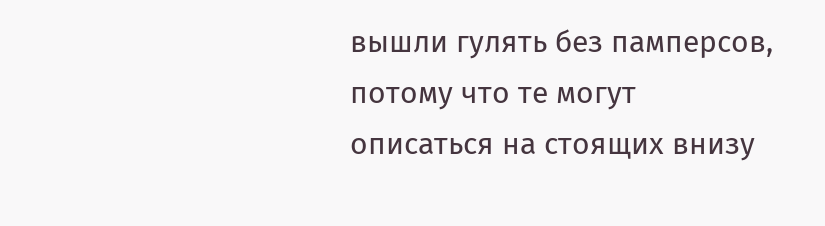вышли гулять без памперсов, потому что те могут описаться на стоящих внизу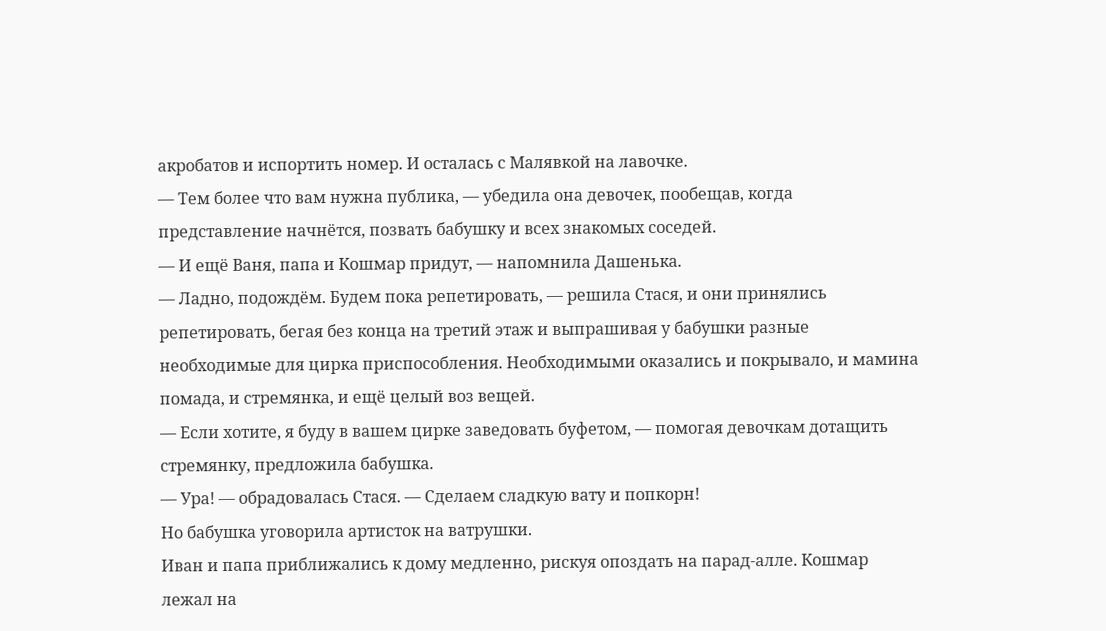акробатов и испортить номер. И осталась с Малявкой на лавочке.
— Тем более что вам нужна публика, — убедила она девочек, пообещав, когда представление начнётся, позвать бабушку и всех знакомых соседей.
— И ещё Ваня, папа и Кошмар придут, — напомнила Дашенька.
— Ладно, подождём. Будем пока репетировать, — решила Стася, и они принялись репетировать, бегая без конца на третий этаж и выпрашивая у бабушки разные необходимые для цирка приспособления. Необходимыми оказались и покрывало, и мамина помада, и стремянка, и ещё целый воз вещей.
— Если хотите, я буду в вашем цирке заведовать буфетом, — помогая девочкам дотащить стремянку, предложила бабушка.
— Ура! — обрадовалась Стася. — Сделаем сладкую вату и попкорн!
Но бабушка уговорила артисток на ватрушки.
Иван и папа приближались к дому медленно, рискуя опоздать на парад-алле. Кошмар лежал на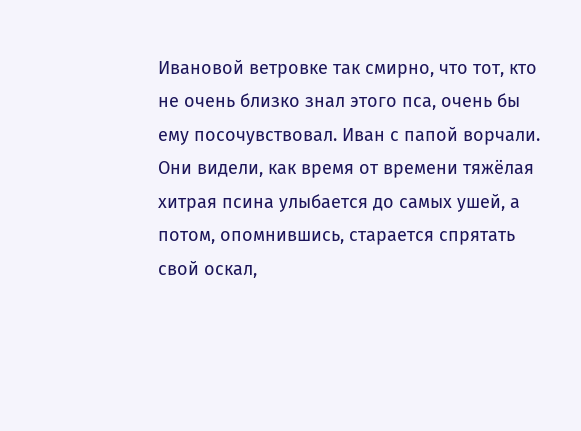Ивановой ветровке так смирно, что тот, кто не очень близко знал этого пса, очень бы ему посочувствовал. Иван с папой ворчали. Они видели, как время от времени тяжёлая хитрая псина улыбается до самых ушей, а потом, опомнившись, старается спрятать свой оскал,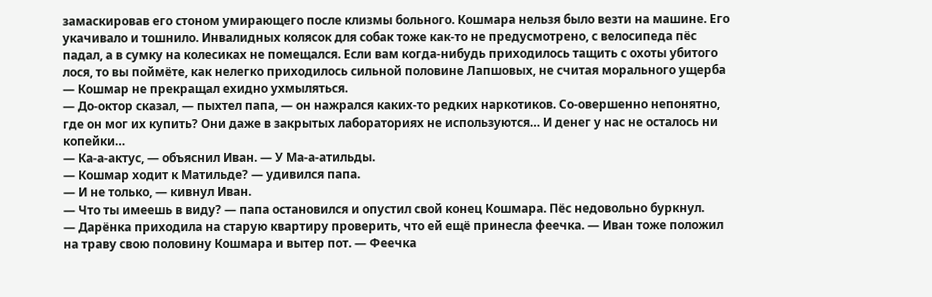замаскировав его стоном умирающего после клизмы больного. Кошмара нельзя было везти на машине. Его укачивало и тошнило. Инвалидных колясок для собак тоже как-то не предусмотрено, с велосипеда пёс падал, а в сумку на колесиках не помещался. Если вам когда-нибудь приходилось тащить с охоты убитого лося, то вы поймёте, как нелегко приходилось сильной половине Лапшовых, не считая морального ущерба — Кошмар не прекращал ехидно ухмыляться.
— До-октор сказал, — пыхтел папа, — он нажрался каких-то редких наркотиков. Со-овершенно непонятно, где он мог их купить? Они даже в закрытых лабораториях не используются… И денег у нас не осталось ни копейки…
— Ка-а-актус, — объяснил Иван. — У Ма-а-атильды.
— Кошмар ходит к Матильде? — удивился папа.
— И не только, — кивнул Иван.
— Что ты имеешь в виду? — папа остановился и опустил свой конец Кошмара. Пёс недовольно буркнул.
— Дарёнка приходила на старую квартиру проверить, что ей ещё принесла феечка. — Иван тоже положил на траву свою половину Кошмара и вытер пот. — Феечка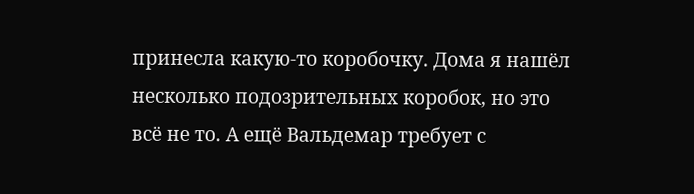принесла какую-то коробочку. Дома я нашёл несколько подозрительных коробок, но это всё не то. А ещё Вальдемар требует с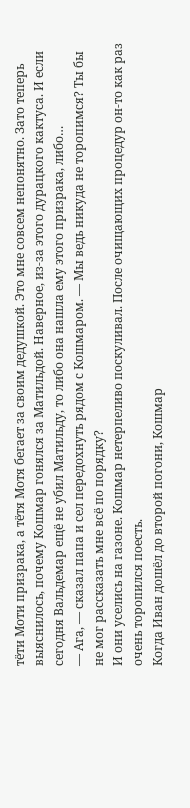тёти Моти призрака, а тётя Мотя бегает за своим дедушкой. Это мне совсем непонятно. Зато теперь выяснилось, почему Кошмар гонялся за Матильдой. Наверное, из-за этого дурацкого кактуса. И если сегодня Вальдемар ещё не убил Матильду, то либо она нашла ему этого призрака, либо…
— Ага, — сказал папа и сел передохнуть рядом с Кошмаром. — Мы ведь никуда не торопимся? Ты бы не мог рассказать мне всё по порядку?
И они уселись на газоне. Кошмар нетерпеливо поскуливал. После очищающих процедур он-то как раз очень торопился поесть.
Когда Иван дошёл до второй погони, Кошмар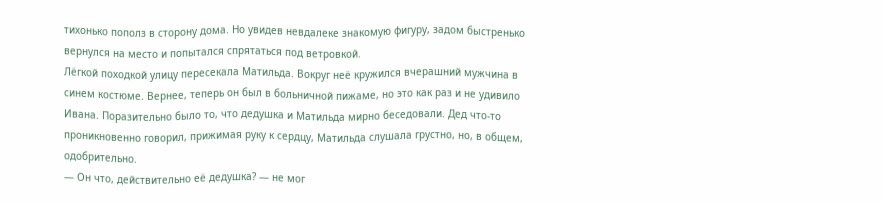тихонько пополз в сторону дома. Но увидев невдалеке знакомую фигуру, задом быстренько вернулся на место и попытался спрятаться под ветровкой.
Лёгкой походкой улицу пересекала Матильда. Вокруг неё кружился вчерашний мужчина в синем костюме. Вернее, теперь он был в больничной пижаме, но это как раз и не удивило Ивана. Поразительно было то, что дедушка и Матильда мирно беседовали. Дед что-то проникновенно говорил, прижимая руку к сердцу, Матильда слушала грустно, но, в общем, одобрительно.
— Он что, действительно её дедушка? — не мог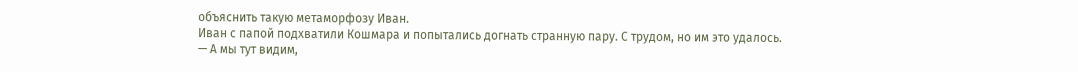объяснить такую метаморфозу Иван.
Иван с папой подхватили Кошмара и попытались догнать странную пару. С трудом, но им это удалось.
— А мы тут видим,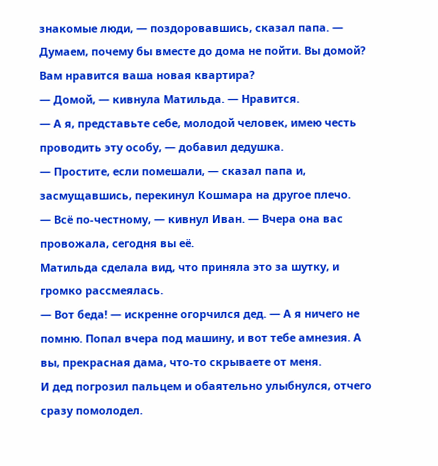знакомые люди, — поздоровавшись, сказал папа. — Думаем, почему бы вместе до дома не пойти. Вы домой? Вам нравится ваша новая квартира?
— Домой, — кивнула Матильда. — Нравится.
— А я, представьте себе, молодой человек, имею честь проводить эту особу, — добавил дедушка.
— Простите, если помешали, — сказал папа и, засмущавшись, перекинул Кошмара на другое плечо.
— Всё по-честному, — кивнул Иван. — Вчера она вас провожала, сегодня вы её.
Матильда сделала вид, что приняла это за шутку, и громко рассмеялась.
— Вот беда! — искренне огорчился дед. — А я ничего не помню. Попал вчера под машину, и вот тебе амнезия. А вы, прекрасная дама, что-то скрываете от меня.
И дед погрозил пальцем и обаятельно улыбнулся, отчего сразу помолодел.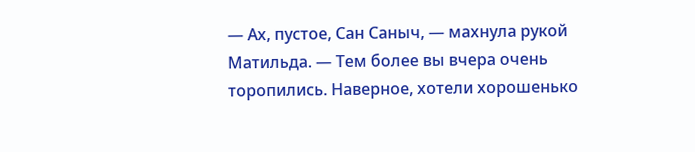— Ах, пустое, Сан Саныч, — махнула рукой Матильда. — Тем более вы вчера очень торопились. Наверное, хотели хорошенько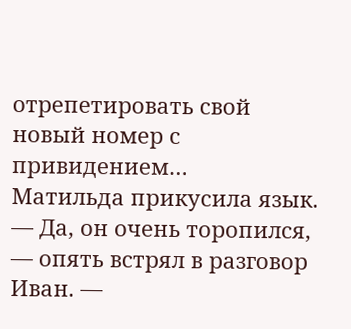отрепетировать свой новый номер с привидением…
Матильда прикусила язык.
— Да, он очень торопился, — опять встрял в разговор Иван. —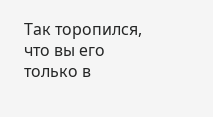Так торопился, что вы его только в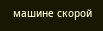машине скорой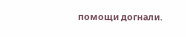помощи догнали.